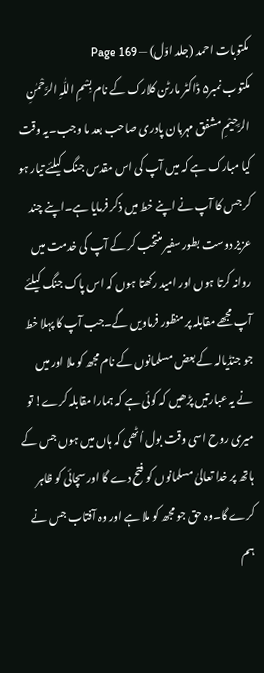مکتوبات احمد (جلد اوّل) — Page 169
مکتوب نمبر۵ ڈاکٹر مارٹن کلارک کے نام بِسْمِ اللّٰہِ الرَّحْمٰنِ الرَّحِیْمِ مشفق مہربان پادری صاحب بعد ما وجب۔یہ وقت کیا مبارک ہے کہ میں آپ کی اس مقدس جنگ کیلئے تیار ہو کر جس کا آپ نے اپنے خط میں ذکر فرمایا ہے۔اپنے چند عزیز دوست بطور سفیر منتخب کر کے آپ کی خدمت میں روانہ کرتا ہوں اور امید رکھتا ہوں کہ اس پاک جنگ کیلئے آپ مجھے مقابلہ پر منظور فرماویں گے۔جب آپ کا پہلا خط جو جنڈیالہ کے بعض مسلمانوں کے نام مجھ کو ملا اور میں نے یہ عبارتیں پڑھیں کہ کوئی ہے کہ ہمارا مقابلہ کرے! تو میری روح اسی وقت بول اُٹھی کہ ہاں میں ہوں جس کے ہاتھ پر خدا تعالیٰ مسلمانوں کو فتح دے گا اور سچائی کو ظاہر کرے گا۔وہ حق جو مجھ کو ملا ہے اور وہ آفتاب جس نے ہم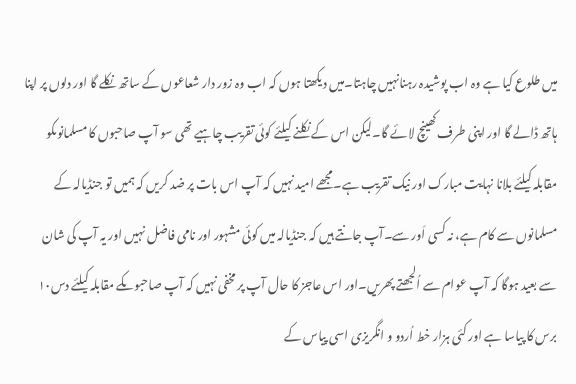میں طلوع کیا ہے وہ اب پوشیدہ رہنانہیں چاہتا۔میں دیکھتا ہوں کہ اب وہ زور دار شعاعوں کے ساتھ نکلے گا اور دلوں پر اپنا ہاتھ ڈالے گا اور اپنی طرف کھینچ لائے گا۔لیکن اس کے نکلنے کیلئے کوئی تقریب چاہیے تھی سو آپ صاحبوں کا مسلمانوںکو مقابلہ کیلئے بلانا نہایت مبارک اور نیک تقریب ہے۔مجھے امید نہیں کہ آپ اس بات پر ضد کریں کہ ہمیں تو جنڈیالہ کے مسلمانوں سے کام ہے، نہ کسی اَور سے۔آپ جانتے ہیں کہ جنڈیالہ میں کوئی مشہور اور نامی فاضل نہیں اور یہ آپ کی شان سے بعید ہوگا کہ آپ عوام سے اُلجھتے پھریں۔اور اس عاجز کا حال آپ پر مخفی نہیں کہ آپ صاحبوںکے مقابلہ کیلئے دس۱۰ برس کا پیاسا ہے اور کئی ہزار خط اُردو و انگریزی اسی پیاس کے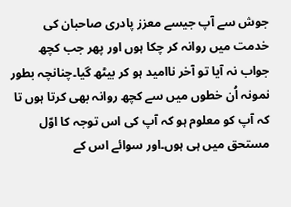جوش سے آپ جیسے معزز پادری صاحبان کی خدمت میں روانہ کر چکا ہوں اور پھر جب کچھ جواب نہ آیا تو آخر ناامید ہو کر بیٹھ گیا۔چنانچہ بطور نمونہ اُن خطوں میں سے کچھ روانہ بھی کرتا ہوں تا کہ آپ کو معلوم ہو کہ آپ کی اس توجہ کا اوّل مستحق میں ہی ہوں۔اور سوائے اس کے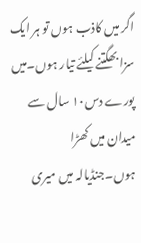اگر میں کاذب ہوں تو ہر ایک سزا بھگتنے کیلئے تیار ہوں۔میں پورے دس۱۰ سال سے میدان میں کھڑا ہوں۔جنڈیالہ میں میری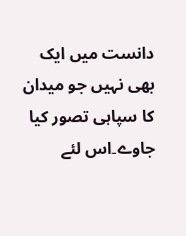دانست میں ایک بھی نہیں جو میدان کا سپاہی تصور کیا جاوے۔اس لئے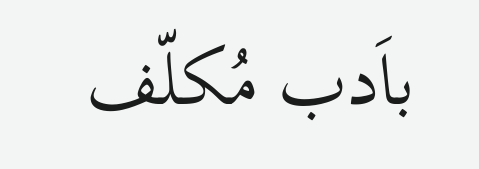باَدب مُکلّف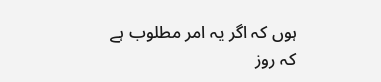ہوں کہ اگر یہ امر مطلوب ہے کہ روز